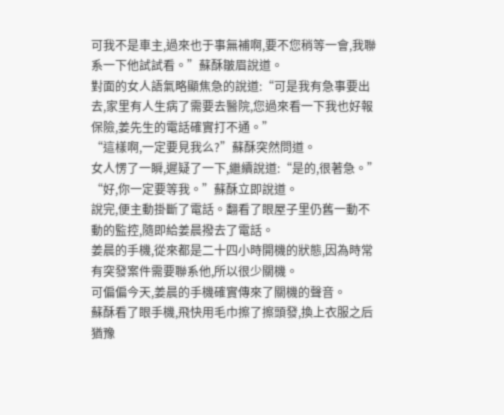可我不是車主,過來也于事無補啊,要不您稍等一會,我聯系一下他試試看。”蘇酥皺眉說道。
對面的女人語氣略顯焦急的說道:“可是我有急事要出去,家里有人生病了需要去醫院,您過來看一下我也好報保險,姜先生的電話確實打不通。”
“這樣啊,一定要見我么?”蘇酥突然問道。
女人愣了一瞬,遲疑了一下,繼續說道:“是的,很著急。”
“好,你一定要等我。”蘇酥立即說道。
說完,便主動掛斷了電話。翻看了眼屋子里仍舊一動不動的監控,隨即給姜晨撥去了電話。
姜晨的手機,從來都是二十四小時開機的狀態,因為時常有突發案件需要聯系他,所以很少關機。
可偏偏今天,姜晨的手機確實傳來了關機的聲音。
蘇酥看了眼手機,飛快用毛巾擦了擦頭發,換上衣服之后猶豫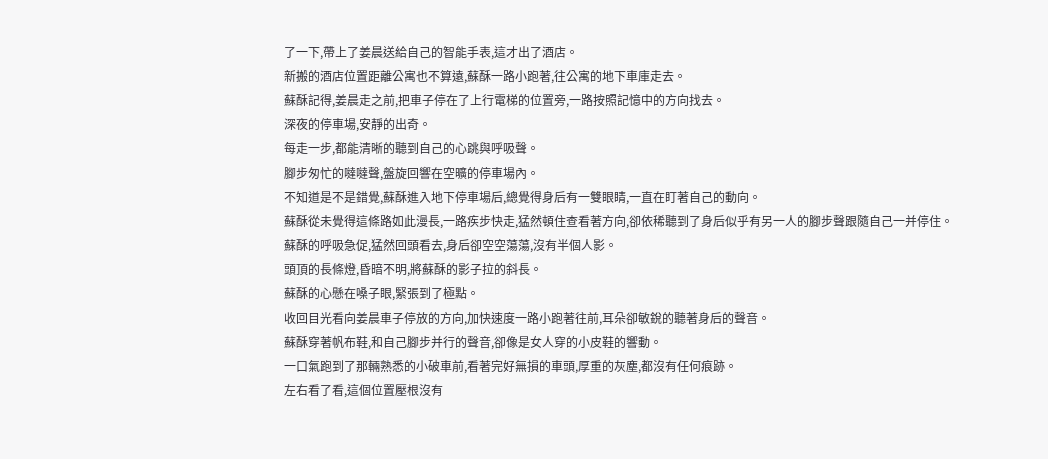了一下,帶上了姜晨送給自己的智能手表,這才出了酒店。
新搬的酒店位置距離公寓也不算遠,蘇酥一路小跑著,往公寓的地下車庫走去。
蘇酥記得,姜晨走之前,把車子停在了上行電梯的位置旁,一路按照記憶中的方向找去。
深夜的停車場,安靜的出奇。
每走一步,都能清晰的聽到自己的心跳與呼吸聲。
腳步匆忙的噠噠聲,盤旋回響在空曠的停車場內。
不知道是不是錯覺,蘇酥進入地下停車場后,總覺得身后有一雙眼睛,一直在盯著自己的動向。
蘇酥從未覺得這條路如此漫長,一路疾步快走,猛然頓住查看著方向,卻依稀聽到了身后似乎有另一人的腳步聲跟隨自己一并停住。
蘇酥的呼吸急促,猛然回頭看去,身后卻空空蕩蕩,沒有半個人影。
頭頂的長條燈,昏暗不明,將蘇酥的影子拉的斜長。
蘇酥的心懸在嗓子眼,緊張到了極點。
收回目光看向姜晨車子停放的方向,加快速度一路小跑著往前,耳朵卻敏銳的聽著身后的聲音。
蘇酥穿著帆布鞋,和自己腳步并行的聲音,卻像是女人穿的小皮鞋的響動。
一口氣跑到了那輛熟悉的小破車前,看著完好無損的車頭,厚重的灰塵,都沒有任何痕跡。
左右看了看,這個位置壓根沒有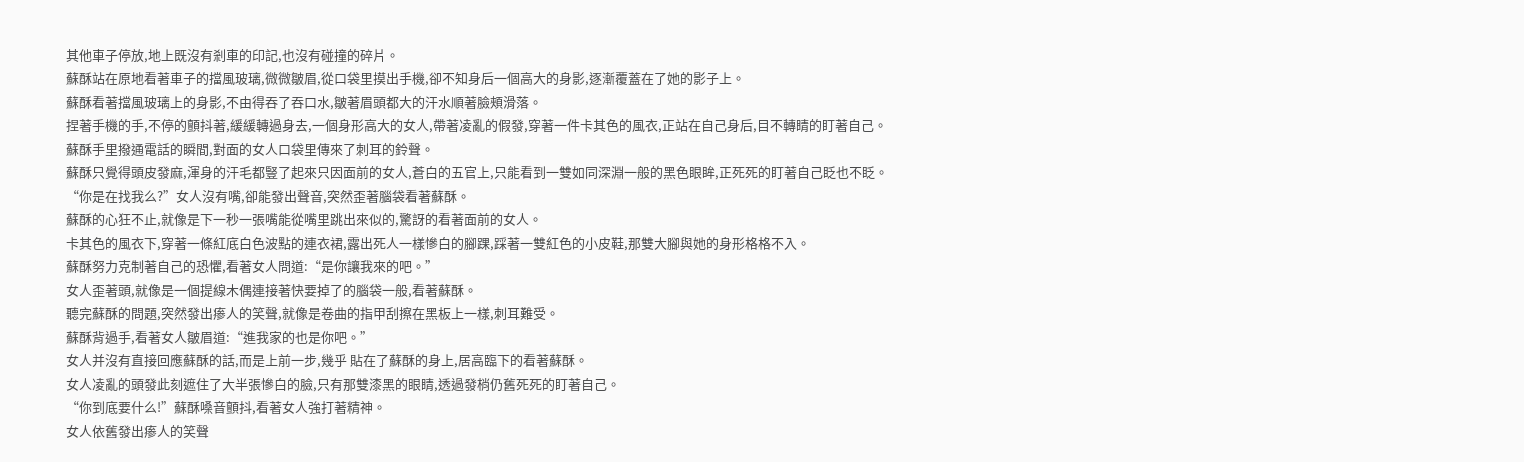其他車子停放,地上既沒有剎車的印記,也沒有碰撞的碎片。
蘇酥站在原地看著車子的擋風玻璃,微微皺眉,從口袋里摸出手機,卻不知身后一個高大的身影,逐漸覆蓋在了她的影子上。
蘇酥看著擋風玻璃上的身影,不由得吞了吞口水,皺著眉頭都大的汗水順著臉頰滑落。
捏著手機的手,不停的顫抖著,緩緩轉過身去,一個身形高大的女人,帶著凌亂的假發,穿著一件卡其色的風衣,正站在自己身后,目不轉睛的盯著自己。
蘇酥手里撥通電話的瞬間,對面的女人口袋里傳來了刺耳的鈴聲。
蘇酥只覺得頭皮發麻,渾身的汗毛都豎了起來只因面前的女人,蒼白的五官上,只能看到一雙如同深淵一般的黑色眼眸,正死死的盯著自己眨也不眨。
“你是在找我么?”女人沒有嘴,卻能發出聲音,突然歪著腦袋看著蘇酥。
蘇酥的心狂不止,就像是下一秒一張嘴能從嘴里跳出來似的,驚訝的看著面前的女人。
卡其色的風衣下,穿著一條紅底白色波點的連衣裙,露出死人一樣慘白的腳踝,踩著一雙紅色的小皮鞋,那雙大腳與她的身形格格不入。
蘇酥努力克制著自己的恐懼,看著女人問道:“是你讓我來的吧。”
女人歪著頭,就像是一個提線木偶連接著快要掉了的腦袋一般,看著蘇酥。
聽完蘇酥的問題,突然發出瘆人的笑聲,就像是卷曲的指甲刮擦在黑板上一樣,刺耳難受。
蘇酥背過手,看著女人皺眉道:“進我家的也是你吧。”
女人并沒有直接回應蘇酥的話,而是上前一步,幾乎 貼在了蘇酥的身上,居高臨下的看著蘇酥。
女人凌亂的頭發此刻遮住了大半張慘白的臉,只有那雙漆黑的眼睛,透過發梢仍舊死死的盯著自己。
“你到底要什么!”蘇酥嗓音顫抖,看著女人強打著精神。
女人依舊發出瘆人的笑聲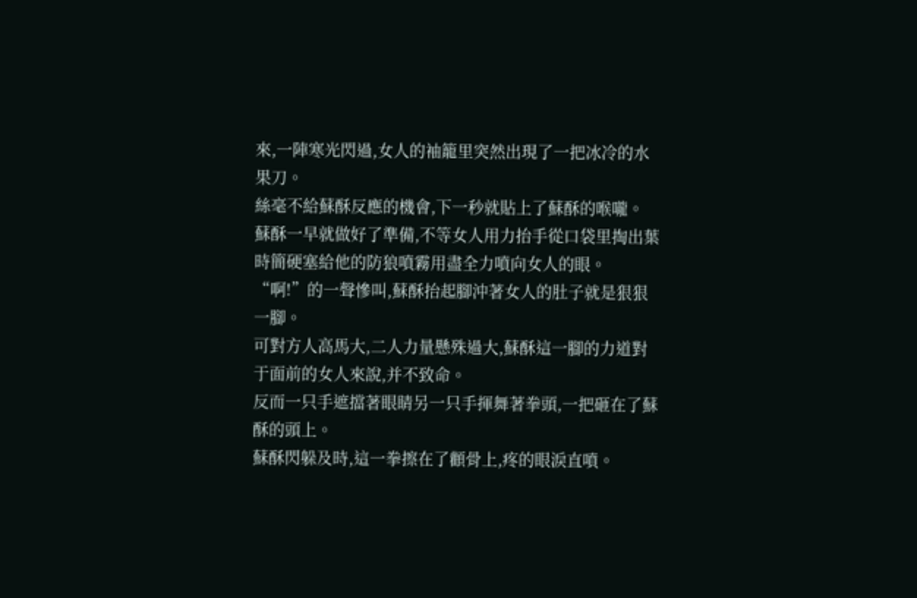來,一陣寒光閃過,女人的袖籠里突然出現了一把冰冷的水果刀。
絲毫不給蘇酥反應的機會,下一秒就貼上了蘇酥的喉嚨。
蘇酥一早就做好了準備,不等女人用力抬手從口袋里掏出葉時簡硬塞給他的防狼噴霧用盡全力噴向女人的眼。
“啊!”的一聲慘叫,蘇酥抬起腳沖著女人的肚子就是狠狠一腳。
可對方人高馬大,二人力量懸殊過大,蘇酥這一腳的力道對于面前的女人來說,并不致命。
反而一只手遮擋著眼睛另一只手揮舞著拳頭,一把砸在了蘇酥的頭上。
蘇酥閃躲及時,這一拳擦在了顴骨上,疼的眼淚直噴。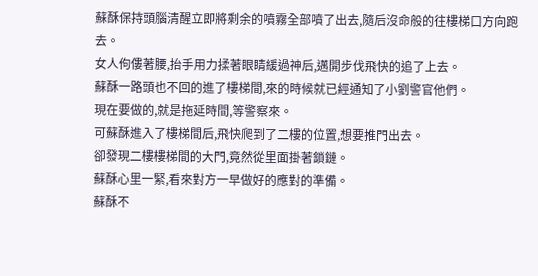蘇酥保持頭腦清醒立即將剩余的噴霧全部噴了出去,隨后沒命般的往樓梯口方向跑去。
女人佝僂著腰,抬手用力揉著眼睛緩過神后,邁開步伐飛快的追了上去。
蘇酥一路頭也不回的進了樓梯間,來的時候就已經通知了小劉警官他們。
現在要做的,就是拖延時間,等警察來。
可蘇酥進入了樓梯間后,飛快爬到了二樓的位置,想要推門出去。
卻發現二樓樓梯間的大門,竟然從里面掛著鎖鏈。
蘇酥心里一緊,看來對方一早做好的應對的準備。
蘇酥不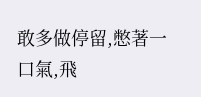敢多做停留,憋著一口氣,飛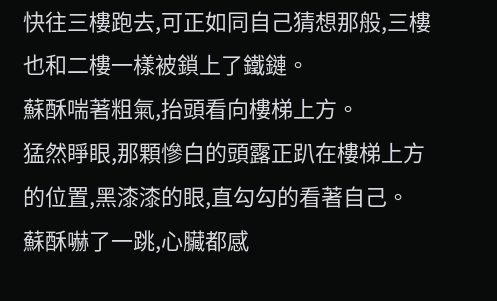快往三樓跑去,可正如同自己猜想那般,三樓也和二樓一樣被鎖上了鐵鏈。
蘇酥喘著粗氣,抬頭看向樓梯上方。
猛然睜眼,那顆慘白的頭露正趴在樓梯上方的位置,黑漆漆的眼,直勾勾的看著自己。
蘇酥嚇了一跳,心臟都感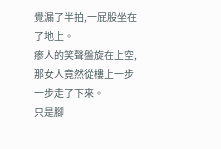覺漏了半拍,一屁股坐在了地上。
瘆人的笑聲盤旋在上空,那女人竟然從樓上一步一步走了下來。
只是腳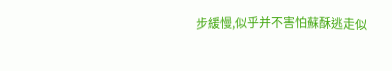步緩慢,似乎并不害怕蘇酥逃走似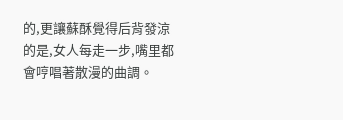的,更讓蘇酥覺得后背發涼的是,女人每走一步,嘴里都會哼唱著散漫的曲調。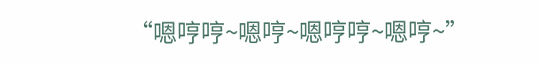“嗯哼哼~嗯哼~嗯哼哼~嗯哼~”